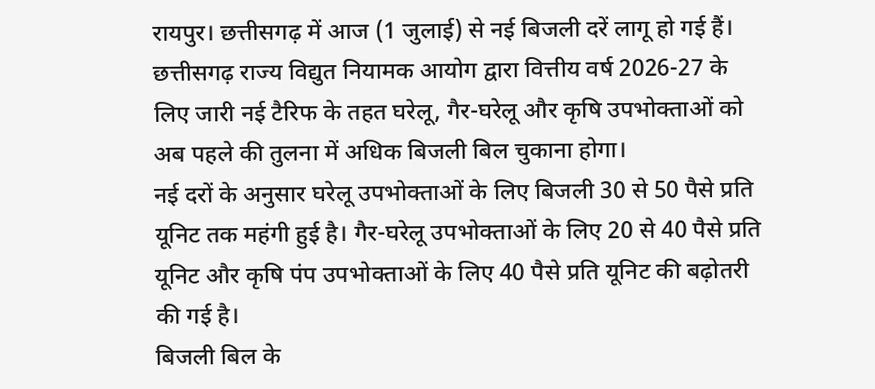रायपुर। छत्तीसगढ़ में आज (1 जुलाई) से नई बिजली दरें लागू हो गई हैं। छत्तीसगढ़ राज्य विद्युत नियामक आयोग द्वारा वित्तीय वर्ष 2026-27 के लिए जारी नई टैरिफ के तहत घरेलू, गैर-घरेलू और कृषि उपभोक्ताओं को अब पहले की तुलना में अधिक बिजली बिल चुकाना होगा।
नई दरों के अनुसार घरेलू उपभोक्ताओं के लिए बिजली 30 से 50 पैसे प्रति यूनिट तक महंगी हुई है। गैर-घरेलू उपभोक्ताओं के लिए 20 से 40 पैसे प्रति यूनिट और कृषि पंप उपभोक्ताओं के लिए 40 पैसे प्रति यूनिट की बढ़ोतरी की गई है।
बिजली बिल के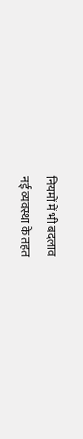नियमों में भी बदलाव
नई व्यवस्था के तहत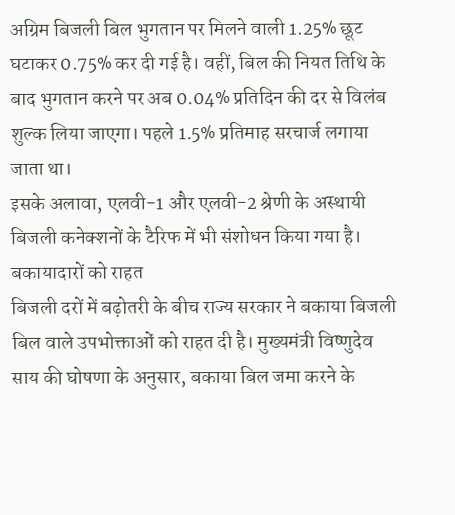अग्रिम बिजली बिल भुगतान पर मिलने वाली 1.25% छूट घटाकर 0.75% कर दी गई है। वहीं, बिल की नियत तिथि के बाद भुगतान करने पर अब 0.04% प्रतिदिन की दर से विलंब शुल्क लिया जाएगा। पहले 1.5% प्रतिमाह सरचार्ज लगाया जाता था।
इसके अलावा, एलवी-1 और एलवी-2 श्रेणी के अस्थायी बिजली कनेक्शनों के टैरिफ में भी संशोधन किया गया है।
बकायादारों को राहत
बिजली दरों में बढ़ोतरी के बीच राज्य सरकार ने बकाया बिजली बिल वाले उपभोक्ताओं को राहत दी है। मुख्यमंत्री विष्णुदेव साय की घोषणा के अनुसार, बकाया बिल जमा करने के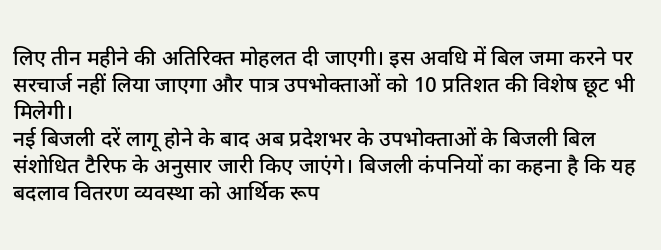लिए तीन महीने की अतिरिक्त मोहलत दी जाएगी। इस अवधि में बिल जमा करने पर सरचार्ज नहीं लिया जाएगा और पात्र उपभोक्ताओं को 10 प्रतिशत की विशेष छूट भी मिलेगी।
नई बिजली दरें लागू होने के बाद अब प्रदेशभर के उपभोक्ताओं के बिजली बिल संशोधित टैरिफ के अनुसार जारी किए जाएंगे। बिजली कंपनियों का कहना है कि यह बदलाव वितरण व्यवस्था को आर्थिक रूप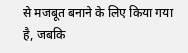से मजबूत बनाने के लिए किया गया है, जबकि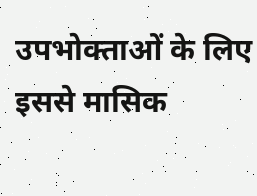उपभोक्ताओं के लिए इससे मासिक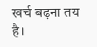खर्च बढ़ना तय है।